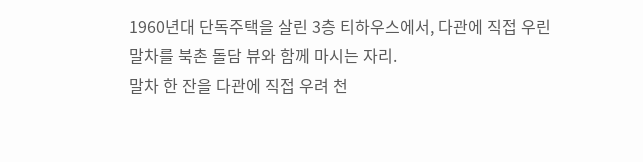1960년대 단독주택을 살린 3층 티하우스에서, 다관에 직접 우린 말차를 북촌 돌담 뷰와 함께 마시는 자리.
말차 한 잔을 다관에 직접 우려 천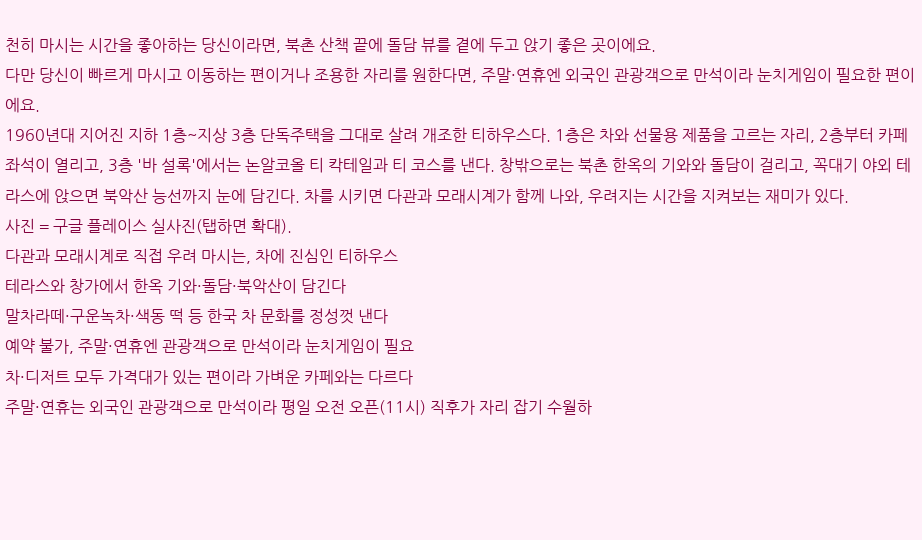천히 마시는 시간을 좋아하는 당신이라면, 북촌 산책 끝에 돌담 뷰를 곁에 두고 앉기 좋은 곳이에요.
다만 당신이 빠르게 마시고 이동하는 편이거나 조용한 자리를 원한다면, 주말·연휴엔 외국인 관광객으로 만석이라 눈치게임이 필요한 편이에요.
1960년대 지어진 지하 1층~지상 3층 단독주택을 그대로 살려 개조한 티하우스다. 1층은 차와 선물용 제품을 고르는 자리, 2층부터 카페 좌석이 열리고, 3층 '바 설록'에서는 논알코올 티 칵테일과 티 코스를 낸다. 창밖으로는 북촌 한옥의 기와와 돌담이 걸리고, 꼭대기 야외 테라스에 앉으면 북악산 능선까지 눈에 담긴다. 차를 시키면 다관과 모래시계가 함께 나와, 우려지는 시간을 지켜보는 재미가 있다.
사진 = 구글 플레이스 실사진(탭하면 확대).
다관과 모래시계로 직접 우려 마시는, 차에 진심인 티하우스
테라스와 창가에서 한옥 기와·돌담·북악산이 담긴다
말차라떼·구운녹차·색동 떡 등 한국 차 문화를 정성껏 낸다
예약 불가, 주말·연휴엔 관광객으로 만석이라 눈치게임이 필요
차·디저트 모두 가격대가 있는 편이라 가벼운 카페와는 다르다
주말·연휴는 외국인 관광객으로 만석이라 평일 오전 오픈(11시) 직후가 자리 잡기 수월하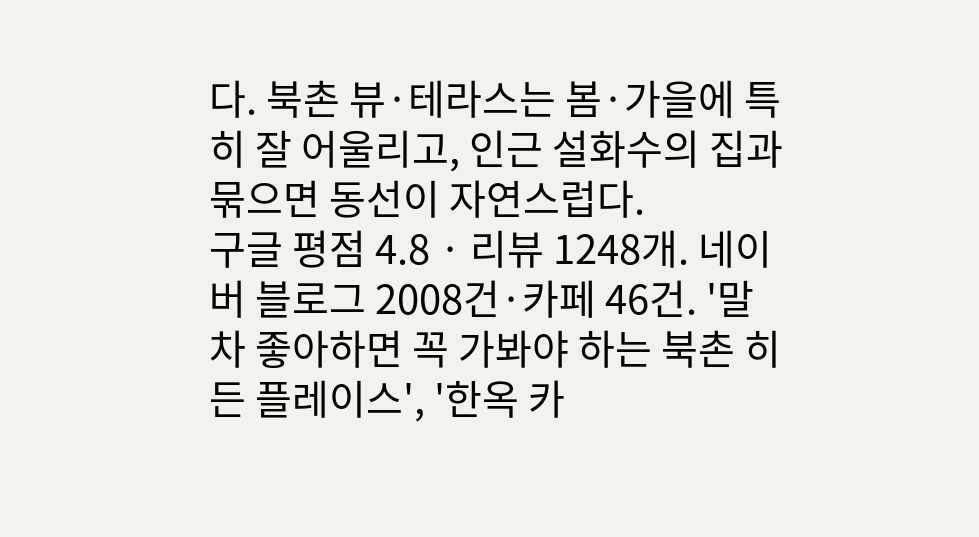다. 북촌 뷰·테라스는 봄·가을에 특히 잘 어울리고, 인근 설화수의 집과 묶으면 동선이 자연스럽다.
구글 평점 4.8 · 리뷰 1248개. 네이버 블로그 2008건·카페 46건. '말차 좋아하면 꼭 가봐야 하는 북촌 히든 플레이스', '한옥 카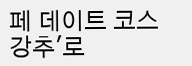페 데이트 코스 강추'로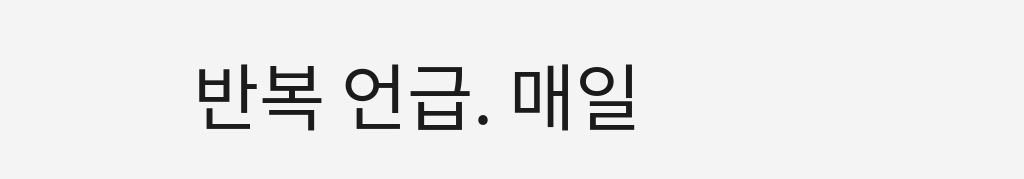반복 언급. 매일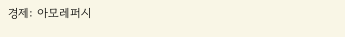경제: 아모레퍼시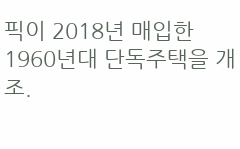픽이 2018년 매입한 1960년대 단독주택을 개조.